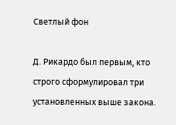Светлый фон

Д. Рикардо был первым, кто строго сформулировал три установленных выше закона.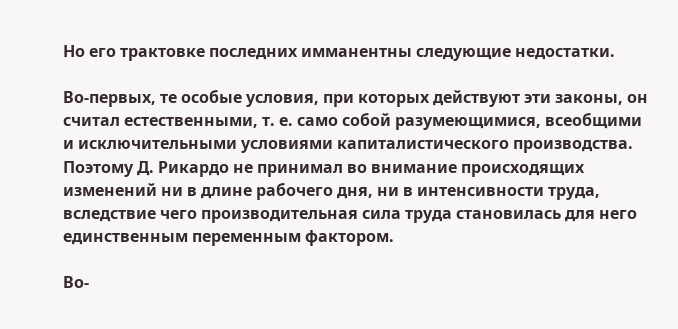Но его трактовке последних имманентны следующие недостатки.

Во-первых, те особые условия, при которых действуют эти законы, он считал естественными, т. е. само собой разумеющимися, всеобщими и исключительными условиями капиталистического производства. Поэтому Д. Рикардо не принимал во внимание происходящих изменений ни в длине рабочего дня, ни в интенсивности труда, вследствие чего производительная сила труда становилась для него единственным переменным фактором.

Во-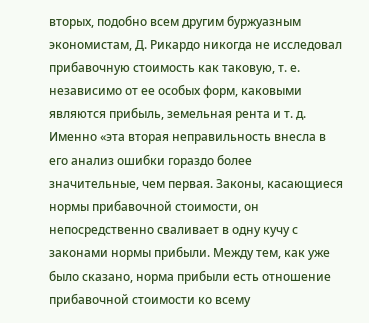вторых, подобно всем другим буржуазным экономистам, Д. Рикардо никогда не исследовал прибавочную стоимость как таковую, т. е. независимо от ее особых форм, каковыми являются прибыль, земельная рента и т. д. Именно «эта вторая неправильность внесла в его анализ ошибки гораздо более значительные, чем первая. Законы, касающиеся нормы прибавочной стоимости, он непосредственно сваливает в одну кучу с законами нормы прибыли. Между тем, как уже было сказано, норма прибыли есть отношение прибавочной стоимости ко всему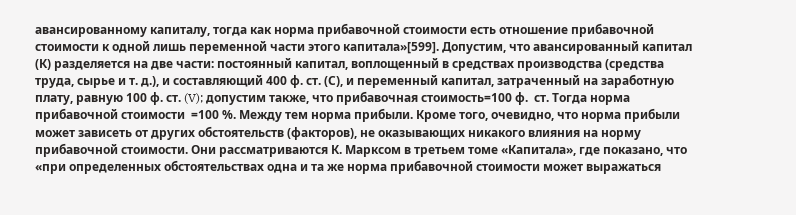авансированному капиталу, тогда как норма прибавочной стоимости есть отношение прибавочной стоимости к одной лишь переменной части этого капитала»[599]. Допустим, что авансированный капитал (К) разделяется на две части: постоянный капитал, воплощенный в средствах производства (средства труда, сырье и т. д.), и составляющий 400 ф. ст. (С), и переменный капитал, затраченный на заработную плату, равную 100 ф. ст. (V); допустим также, что прибавочная стоимость=100 ф.  ст. Тогда норма прибавочной стоимости  =100 %. Между тем норма прибыли. Кроме того, очевидно, что норма прибыли может зависеть от других обстоятельств (факторов), не оказывающих никакого влияния на норму прибавочной стоимости. Они рассматриваются К. Марксом в третьем томе «Капитала», где показано, что «при определенных обстоятельствах одна и та же норма прибавочной стоимости может выражаться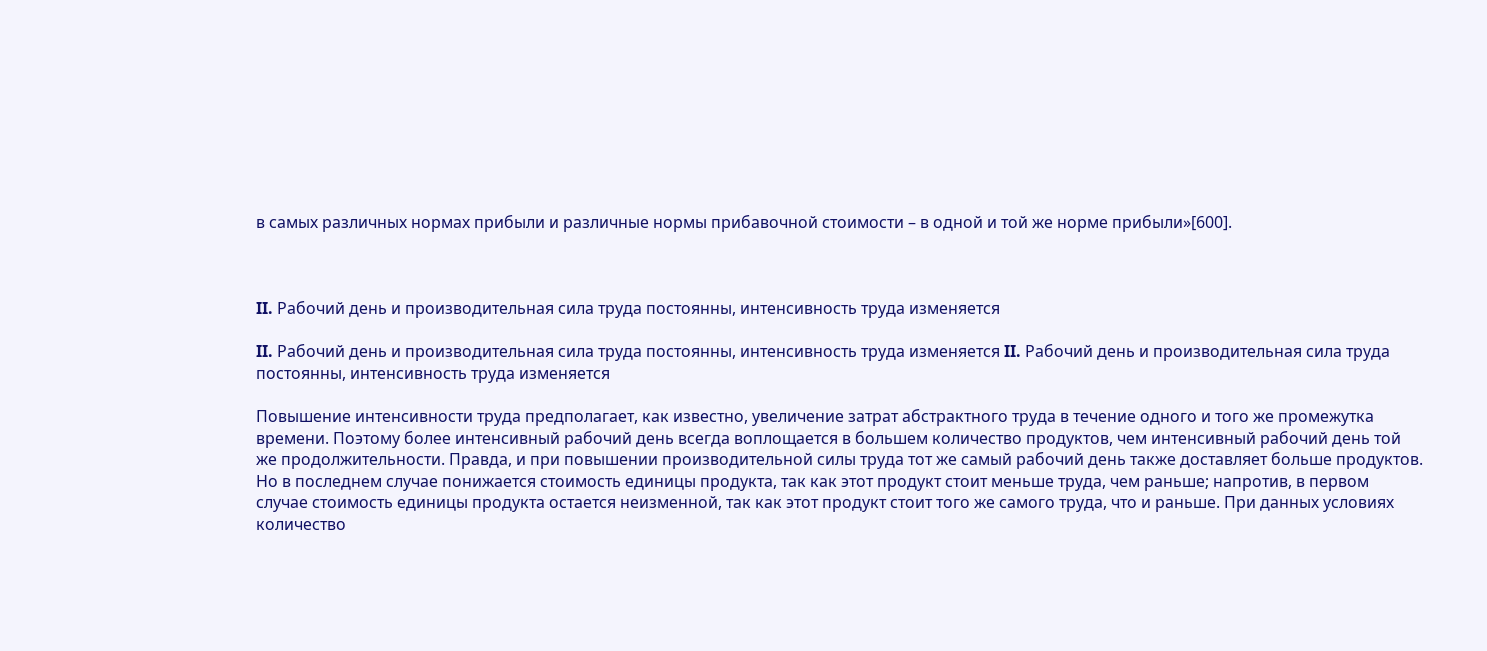в самых различных нормах прибыли и различные нормы прибавочной стоимости – в одной и той же норме прибыли»[600].



II. Рабочий день и производительная сила труда постоянны, интенсивность труда изменяется

II. Рабочий день и производительная сила труда постоянны, интенсивность труда изменяется II. Рабочий день и производительная сила труда постоянны, интенсивность труда изменяется

Повышение интенсивности труда предполагает, как известно, увеличение затрат абстрактного труда в течение одного и того же промежутка времени. Поэтому более интенсивный рабочий день всегда воплощается в большем количество продуктов, чем интенсивный рабочий день той же продолжительности. Правда, и при повышении производительной силы труда тот же самый рабочий день также доставляет больше продуктов. Но в последнем случае понижается стоимость единицы продукта, так как этот продукт стоит меньше труда, чем раньше; напротив, в первом случае стоимость единицы продукта остается неизменной, так как этот продукт стоит того же самого труда, что и раньше. При данных условиях количество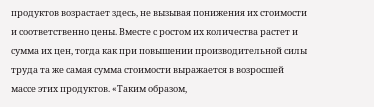продуктов возрастает здесь, не вызывая понижения их стоимости и соответственно цены. Вместе с ростом их количества растет и сумма их цен, тогда как при повышении производительной силы труда та же самая сумма стоимости выражается в возросшей массе этих продуктов. «Таким образом,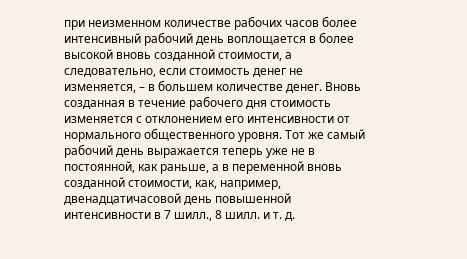при неизменном количестве рабочих часов более интенсивный рабочий день воплощается в более высокой вновь созданной стоимости, а следовательно, если стоимость денег не изменяется, – в большем количестве денег. Вновь созданная в течение рабочего дня стоимость изменяется с отклонением его интенсивности от нормального общественного уровня. Тот же самый рабочий день выражается теперь уже не в постоянной, как раньше, а в переменной вновь созданной стоимости, как, например, двенадцатичасовой день повышенной интенсивности в 7 шилл., 8 шилл. и т. д.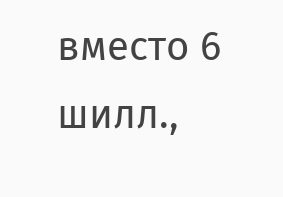вместо 6 шилл.,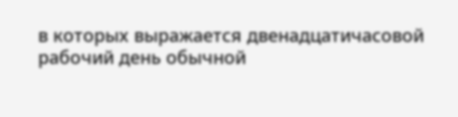в которых выражается двенадцатичасовой рабочий день обычной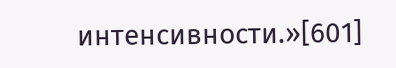интенсивности.»[601]